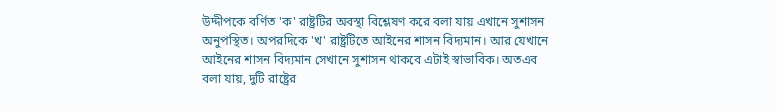উদ্দীপকে বর্ণিত 'ক' রাষ্ট্রটির অবস্থা বিশ্লেষণ করে বলা যায় এখানে সুশাসন অনুপস্থিত। অপরদিকে 'খ' রাষ্ট্রটিতে আইনের শাসন বিদ্যমান। আর যেখানে আইনের শাসন বিদ্যমান সেখানে সুশাসন থাকবে এটাই স্বাভাবিক। অতএব বলা যায়, দুটি রাষ্ট্রের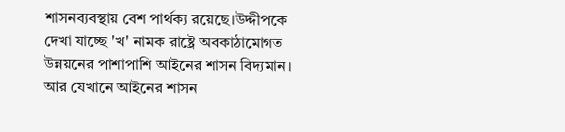শাসনব্যবস্থায় বেশ পার্থক্য রয়েছে।উদ্দীপকে দেখা যাচ্ছে 'খ' নামক রাষ্ট্রে অবকাঠামোগত উন্নয়নের পাশাপাশি আইনের শাসন বিদ্যমান। আর যেখানে আইনের শাসন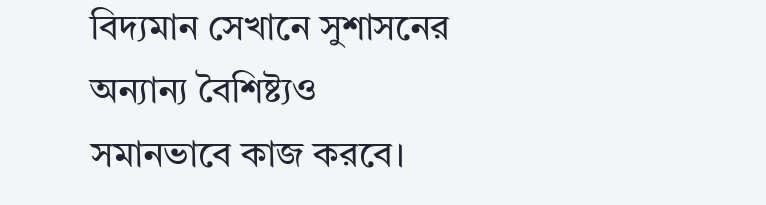বিদ্যমান সেখানে সুশাসনের অন্যান্য বৈশিষ্ট্যও সমানভাবে কাজ করবে।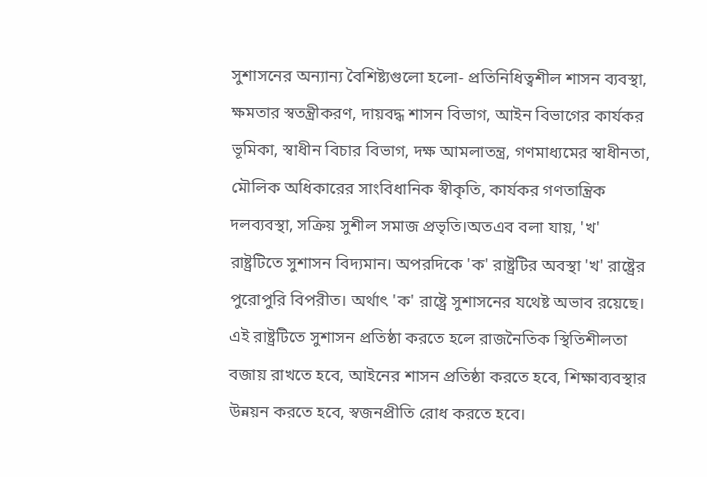সুশাসনের অন্যান্য বৈশিষ্ট্যগুলো হলো- প্রতিনিধিত্বশীল শাসন ব্যবস্থা, ক্ষমতার স্বতন্ত্রীকরণ, দায়বদ্ধ শাসন বিভাগ, আইন বিভাগের কার্যকর ভূমিকা, স্বাধীন বিচার বিভাগ, দক্ষ আমলাতন্ত্র, গণমাধ্যমের স্বাধীনতা, মৌলিক অধিকারের সাংবিধানিক স্বীকৃতি, কার্যকর গণতান্ত্রিক দলব্যবস্থা, সক্রিয় সুশীল সমাজ প্রভৃতি।অতএব বলা যায়, 'খ' রাষ্ট্রটিতে সুশাসন বিদ্যমান। অপরদিকে 'ক' রাষ্ট্রটির অবস্থা 'খ' রাষ্ট্রের পুরোপুরি বিপরীত। অর্থাৎ 'ক' রাষ্ট্রে সুশাসনের যথেষ্ট অভাব রয়েছে। এই রাষ্ট্রটিতে সুশাসন প্রতিষ্ঠা করতে হলে রাজনৈতিক স্থিতিশীলতা বজায় রাখতে হবে, আইনের শাসন প্রতিষ্ঠা করতে হবে, শিক্ষাব্যবস্থার উন্নয়ন করতে হবে, স্বজনপ্রীতি রোধ করতে হবে।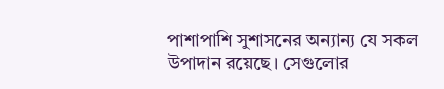পাশাপাশি সুশাসনের অন্যান্য যে সকল উপাদান রয়েছে। সেগুলোর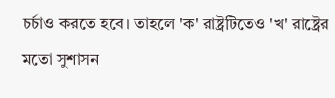চর্চাও করতে হবে। তাহলে 'ক' রাষ্ট্রটিতেও 'খ' রাষ্ট্রের মতো সুশাসন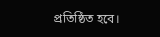প্রতিষ্ঠিত হবে।